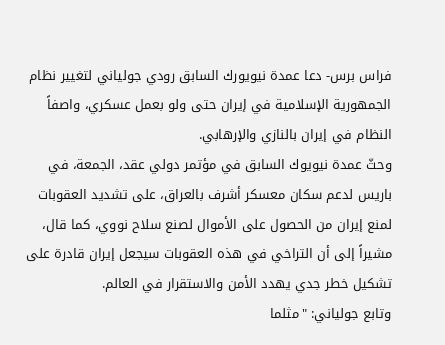فراس برس- دعا عمدة نيويورك السابق رودي جولياني لتغيير نظام الجمهورية الإسلامية في إيران حتى ولو بعمل عسكري، واصفاً النظام في إيران بالنازي والإرهابي.
وحثّ عمدة نيويوك السابق في مؤتمر دولي عقد، الجمعة، في باريس لدعم سكان معسكر أشرف بالعراق، على تشديد العقوبات لمنع إيران من الحصول على الأموال لصنع سلاح نووي، كما قال، مشيراً إلى أن التراخي في هذه العقوبات سيجعل إيران قادرة على تشكيل خطر جدي يهدد الأمن والاستقرار في العالم.
وتابع جولياني: "مثلما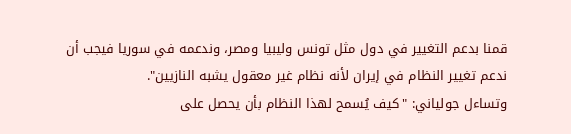قمنا بدعم التغيير في دول مثل تونس وليبيا ومصر، وندعمه في سوريا فيجب أن ندعم تغيير النظام في إيران لأنه نظام غير معقول يشبه النازيين".
وتساءل جولياني: "كيف يُسمح لهذا النظام بأن يحصل على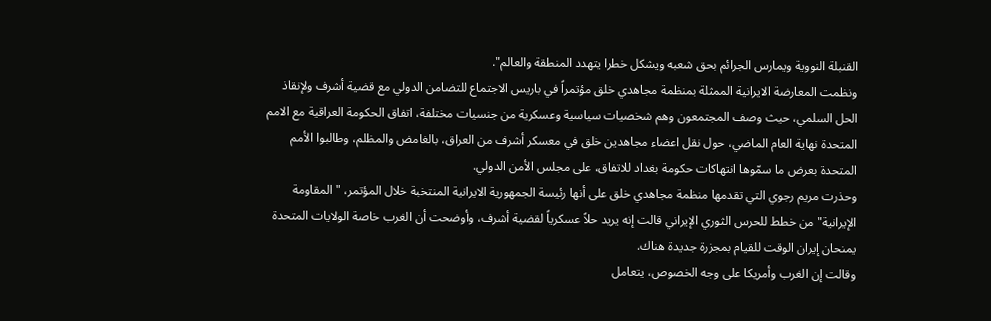القنبلة النووية ويمارس الجرائم بحق شعبه ويشكل خطرا يتهدد المنطقة والعالم".
ونظمت المعارضة الايرانية الممثلة بمنظمة مجاهدي خلق مؤتمراً في باريس الاجتماع للتضامن الدولي مع قضية أشرف ولإنقاذ الحل السلمي، حيث وصف المجتمعون وهم شخصيات سياسية وعسكرية من جنسيات مختلفة، اتفاق الحكومة العراقية مع الامم المتحدة نهاية العام الماضي، حول نقل اعضاء مجاهدين خلق في معسكر أشرف من العراق، بالغامض والمظلم، وطالبوا الأمم المتحدة بعرض ما سمّوها انتهاكات حكومة بغداد للاتفاق، على مجلس الأمن الدولي.
وحذرت مريم رجوي التي تقدمها منظمة مجاهدي خلق على أنها رئيسة الجمهورية الايرانية المنتخبة خلال المؤتمر، "المقاومة الإيرانية" من خطط للحرس الثوري الإيراني قالت إنه يريد حلاً عسكرياً لقضية أشرف، وأوضحت أن الغرب خاصة الولايات المتحدة يمنحان إيران الوقت للقيام بمجزرة جديدة هناك.
وقالت إن الغرب وأمريكا على وجه الخصوص، يتعامل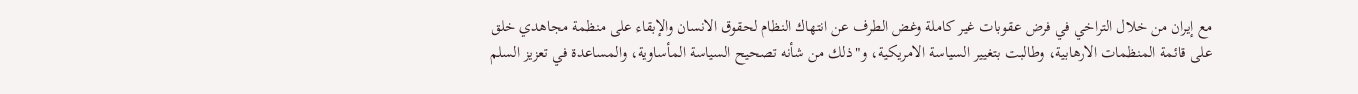مع إيران من خلال التراخي في فرض عقوبات غير كاملة وغض الطرف عن انتهاك النظام لحقوق الانسان والإبقاء على منظمة مجاهدي خلق على قائمة المنظمات الارهابية، وطالبت بتغيير السياسة الامريكية، و"ذلك من شأنه تصحيح السياسة المأساوية، والمساعدة في تعزيز السلم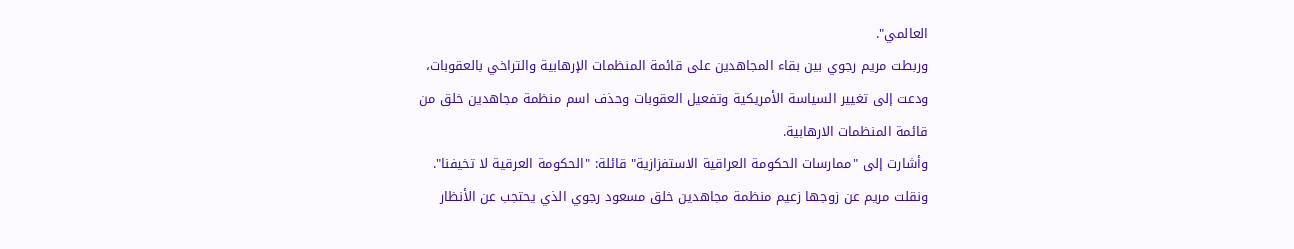العالمي".
وربطت مريم رجوي بين بقاء المجاهدين على قائمة المنظمات الإرهابية والتراخي بالعقوبات، ودعت إلى تغيير السياسة الأمريكية وتفعيل العقوبات وحذف اسم منظمة مجاهدين خلق من قائمة المنظمات الارهابية.
وأشارت إلى "ممارسات الحكومة العراقية الاستفزازية" قائلة: "الحكومة العرقية لا تخيفنا".
ونقلت مريم عن زوجها زعيم منظمة مجاهدين خلق مسعود رجوي الذي يحتجب عن الأنظار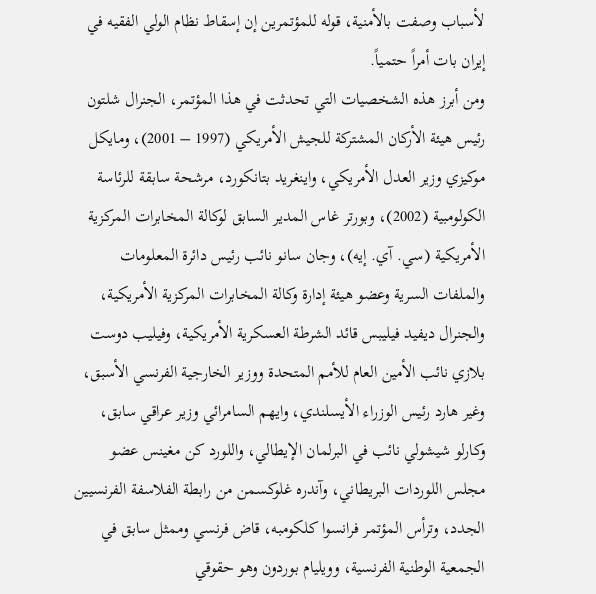لأسباب وصفت بالأمنية، قوله للمؤتمرين إن إسقاط نظام الولي الفقيه في إيران بات أمراً حتمياً.
ومن أبرز هذه الشخصيات التي تحدثت في هذا المؤتمر، الجنرال شلتون رئيس هيئة الأركان المشتركة للجيش الأمريكي (1997 – 2001)، ومايكل موكيزي وزير العدل الأمريكي، واينغريد بتانكورد، مرشحة سابقة للرئاسة الكولومبية (2002)، وبورتر غاس المدير السابق لوكالة المخابرات المركزية الأمريكية (سي. آي. إيه)، وجان سانو نائب رئيس دائرة المعلومات والملفات السرية وعضو هيئة إدارة وكالة المخابرات المركزية الأمريكية، والجنرال ديفيد فيليبس قائد الشرطة العسكرية الأمريكية، وفيليب دوست بلازي نائب الأمين العام للأمم المتحدة ووزير الخارجية الفرنسي الأسبق، وغير هارد رئيس الوزراء الأيسلندي، وايهم السامرائي وزير عراقي سابق، وكارلو شيشولي نائب في البرلمان الإيطالي، واللورد كن مغينس عضو مجلس اللوردات البريطاني، وآندره غلوكسمن من رابطة الفلاسفة الفرنسيين الجدد، وترأس المؤتمر فرانسوا كلكومبه، قاض فرنسي وممثل سابق في الجمعية الوطنية الفرنسية، وويليام بوردون وهو حقوقي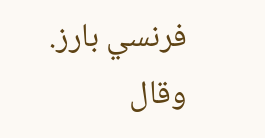فرنسي بارز.
وقال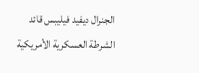الجنرال ديفيد فيليبس قائد الشرطة العسكرية الأمريكية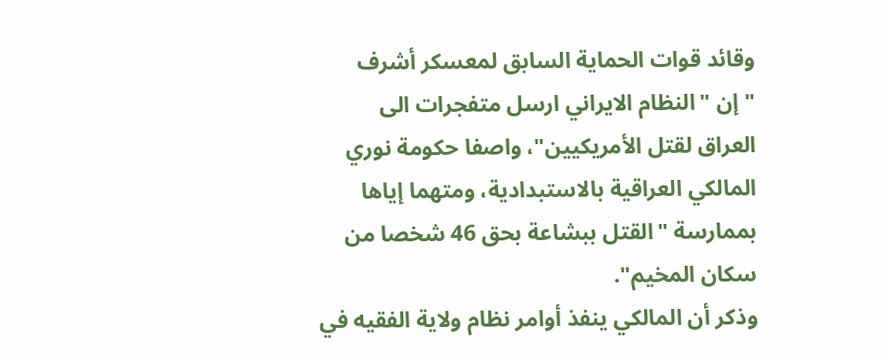وقائد قوات الحماية السابق لمعسكر أشرف "إن "النظام الايراني ارسل متفجرات الى العراق لقتل الأمريكيين"، واصفا حكومة نوري المالكي العراقية بالاستبدادية، ومتهما إياها بممارسة "القتل ببشاعة بحق 46 شخصا من سكان المخيم".
وذكر أن المالكي ينفذ أوامر نظام ولاية الفقيه في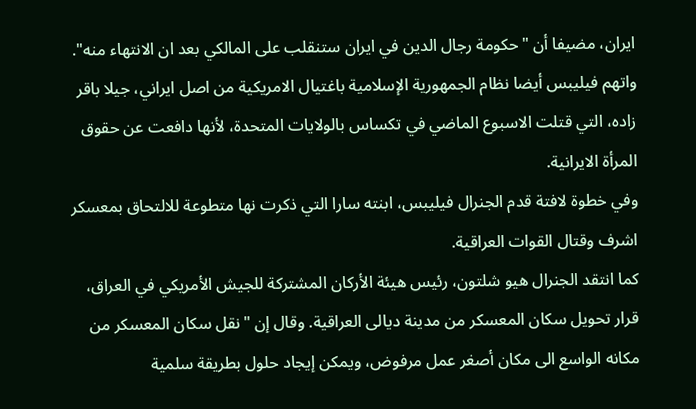ايران، مضيفا أن "حكومة رجال الدين في ايران ستنقلب على المالكي بعد ان الانتهاء منه".
واتهم فيليبس أيضا نظام الجمهورية الإسلامية باغتيال الامريكية من اصل ايراني، جيلا باقر زاده، التي قتلت الاسبوع الماضي في تكساس بالولايات المتحدة، لأنها دافعت عن حقوق المرأة الايرانية.
وفي خطوة لافتة قدم الجنرال فيليبس، ابنته سارا التي ذكرت نها متطوعة للالتحاق بمعسكر اشرف وقتال القوات العراقية.
كما انتقد الجنرال هيو شلتون، رئيس هيئة الأركان المشتركة للجيش الأمريكي في العراق، قرار تحويل سكان المعسكر من مدينة ديالى العراقية. وقال إن "نقل سكان المعسكر من مكانه الواسع الى مكان أصغر عمل مرفوض، ويمكن إيجاد حلول بطريقة سلمية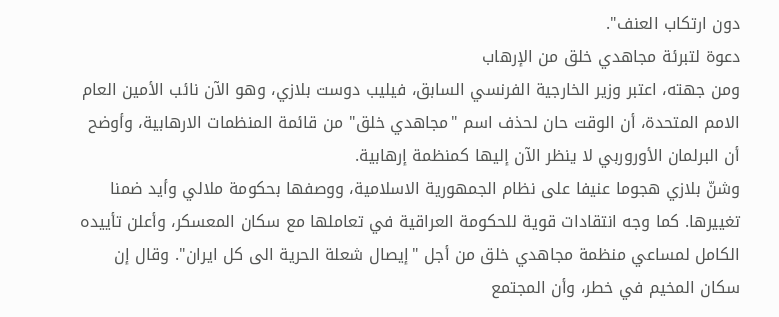دون ارتكاب العنف".
دعوة لتبرئة مجاهدي خلق من الإرهاب
ومن جهته، اعتبر وزير الخارجية الفرنسي السابق، فيليب دوست بلازي، وهو الآن نائب الأمين العام الامم المتحدة، أن الوقت حان لحذف اسم "مجاهدي خلق" من قائمة المنظمات الارهابية، وأوضح أن البرلمان الأوروربي لا ينظر الآن إليها كمنظمة إرهابية.
وشنّ بلازي هجوما عنيفا على نظام الجمهورية الاسلامية، ووصفها بحكومة ملالي وأيد ضمنا تغييرها. كما وجه انتقادات قوية للحكومة العراقية في تعاملها مع سكان المعسكر، وأعلن تأييده الكامل لمساعي منظمة مجاهدي خلق من أجل "إيصال شعلة الحرية الى كل ايران". وقال إن سكان المخيم في خطر، وأن المجتمع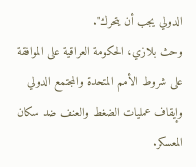الدولي يجب أن يتحرك".
وحث بلازي، الحكومة العراقية على الموافقة على شروط الأمم المتحدة والمجتمع الدولي وإيقاف عمليات الضغط والعنف ضد سكان المعسكر.